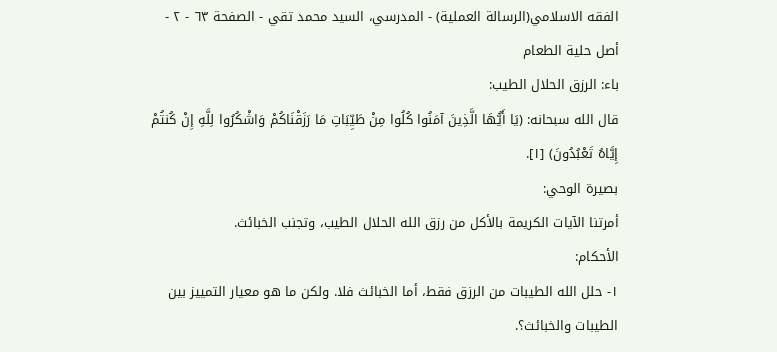الفقه الاسلامي(الرسالة العملية) - المدرسي، السيد محمد تقي - الصفحة ٦٣ - ٢ - أصل حلية الطعام
باء: الرزق الحلال الطيب:
قال الله سبحانه: (يَا أَيُّهَا الَّذِينَ آمَنُوا كُلُوا مِنْ طَيِّبَاتِ مَا رَزَقْنَاكُمْ وَاشْكُرُوا لِلَّهِ إِنْ كُنتُمْ إِيَّاهُ تَعْبُدُونَ) [١].
بصيرة الوحي:
أمرتنا الآيات الكريمة بالأكل من رزق الله الحلال الطيب، وتجنب الخبائث.
الأحكام:
١- حلل الله الطيبات من الرزق فقط، أما الخبائث فلا. ولكن ما هو معيار التمييز بين الطيبات والخبائث؟.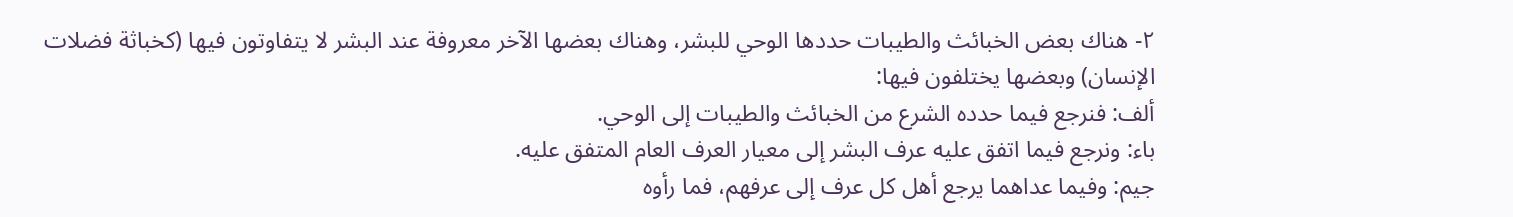٢- هناك بعض الخبائث والطيبات حددها الوحي للبشر، وهناك بعضها الآخر معروفة عند البشر لا يتفاوتون فيها (كخباثة فضلات الإنسان) وبعضها يختلفون فيها:
ألف: فنرجع فيما حدده الشرع من الخبائث والطيبات إلى الوحي.
باء: ونرجع فيما اتفق عليه عرف البشر إلى معيار العرف العام المتفق عليه.
جيم: وفيما عداهما يرجع أهل كل عرف إلى عرفهم، فما رأوه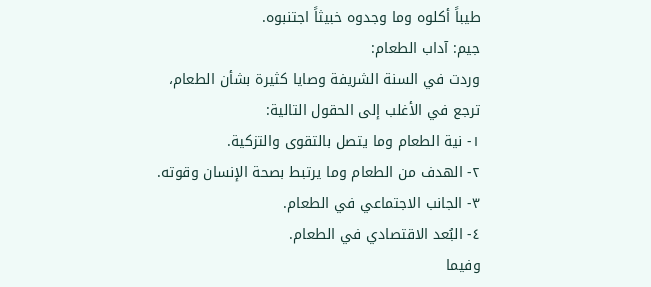طيباً أكلوه وما وجدوه خبيثاً اجتنبوه.
جيم: آداب الطعام:
وردت في السنة الشريفة وصايا كثيرة بشأن الطعام، ترجع في الأغلب إلى الحقول التالية:
١- نية الطعام وما يتصل بالتقوى والتزكية.
٢- الهدف من الطعام وما يرتبط بصحة الإنسان وقوته.
٣- الجانب الاجتماعي في الطعام.
٤- البُعد الاقتصادي في الطعام.
وفيما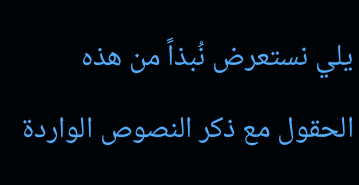يلي نستعرض نُبذاً من هذه الحقول مع ذكر النصوص الواردة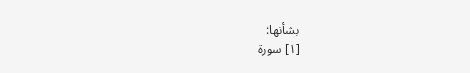بشأنها:
[١] سورة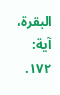البقرة، آية: ١٧٢.